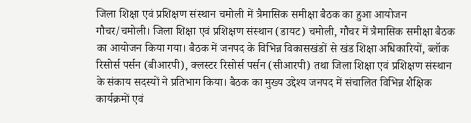जिला शिक्षा एवं प्रशिक्षण संस्थान चमोली में त्रैमासिक समीक्षा बैठक का हुआ आयोजन
गौचर/चमोली। जिला शिक्षा एवं प्रशिक्षण संस्थान (डायट) चमोली, गौचर में त्रैमासिक समीक्षा बैठक का आयोजन किया गया। बैठक में जनपद के विभिन्न विकासखंडों से खंड शिक्षा अधिकारियों, ब्लॉक रिसोर्स पर्सन (बीआरपी), क्लस्टर रिसोर्स पर्सन (सीआरपी) तथा जिला शिक्षा एवं प्रशिक्षण संस्थान के संकाय सदस्यों ने प्रतिभाग किया। बैठक का मुख्य उद्देश्य जनपद में संचालित विभिन्न शैक्षिक कार्यक्रमों एवं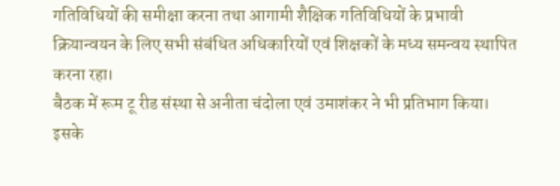गतिविधियों की समीक्षा करना तथा आगामी शैक्षिक गतिविधियों के प्रभावी क्रियान्वयन के लिए सभी संबंधित अधिकारियों एवं शिक्षकों के मध्य समन्वय स्थापित करना रहा।
बैठक में रूम टू रीड संस्था से अनीता चंदोला एवं उमाशंकर ने भी प्रतिभाग किया। इसके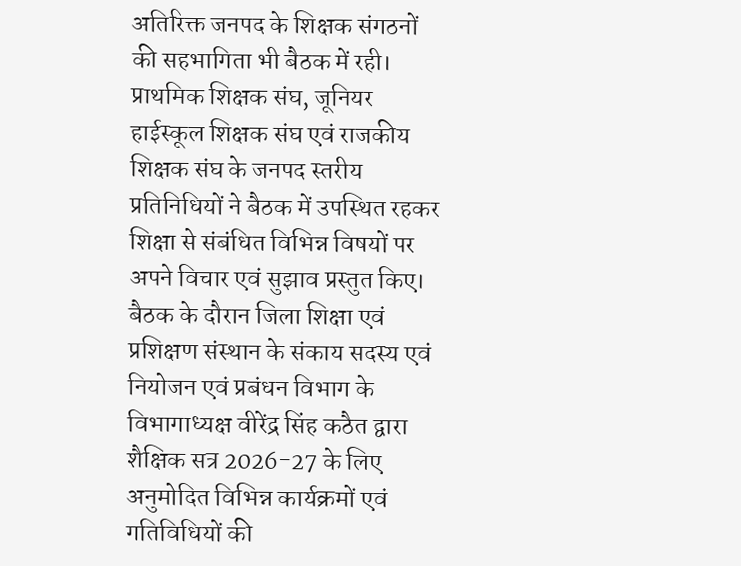अतिरिक्त जनपद के शिक्षक संगठनों की सहभागिता भी बैठक में रही। प्राथमिक शिक्षक संघ, जूनियर हाईस्कूल शिक्षक संघ एवं राजकीय शिक्षक संघ के जनपद स्तरीय प्रतिनिधियों ने बैठक में उपस्थित रहकर शिक्षा से संबंधित विभिन्न विषयों पर अपने विचार एवं सुझाव प्रस्तुत किए।
बैठक के दौरान जिला शिक्षा एवं प्रशिक्षण संस्थान के संकाय सदस्य एवं नियोजन एवं प्रबंधन विभाग के विभागाध्यक्ष वीरेंद्र सिंह कठैत द्वारा शैक्षिक सत्र 2026-27 के लिए अनुमोदित विभिन्न कार्यक्रमों एवं गतिविधियों की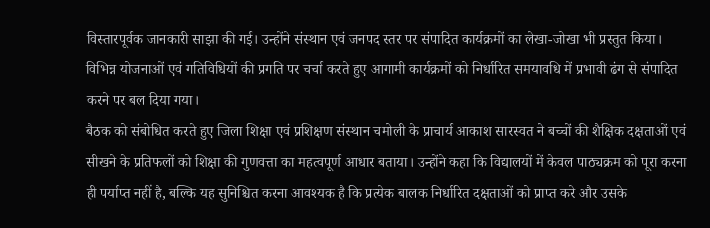विस्तारपूर्वक जानकारी साझा की गई। उन्होंने संस्थान एवं जनपद स्तर पर संपादित कार्यक्रमों का लेखा-जोखा भी प्रस्तुत किया। विभिन्न योजनाओं एवं गतिविधियों की प्रगति पर चर्चा करते हुए आगामी कार्यक्रमों को निर्धारित समयावधि में प्रभावी ढंग से संपादित करने पर बल दिया गया।
बैठक को संबोधित करते हुए जिला शिक्षा एवं प्रशिक्षण संस्थान चमोली के प्राचार्य आकाश सारस्वत ने बच्चों की शैक्षिक दक्षताओं एवं सीखने के प्रतिफलों को शिक्षा की गुणवत्ता का महत्वपूर्ण आधार बताया। उन्होंने कहा कि विद्यालयों में केवल पाठ्यक्रम को पूरा करना ही पर्याप्त नहीं है, बल्कि यह सुनिश्चित करना आवश्यक है कि प्रत्येक बालक निर्धारित दक्षताओं को प्राप्त करे और उसके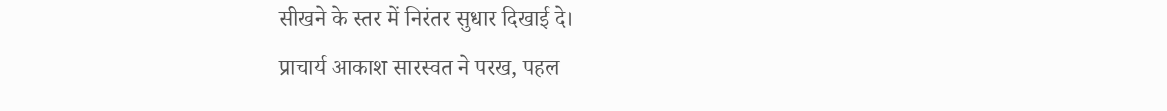सीखने के स्तर में निरंतर सुधार दिखाई दे।
प्राचार्य आकाश सारस्वत ने परख, पहल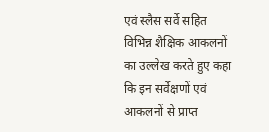एवं स्लैस सर्वे सहित विभिन्न शैक्षिक आकलनों का उल्लेख करते हुए कहा कि इन सर्वेक्षणों एवं आकलनों से प्राप्त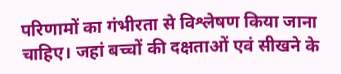परिणामों का गंभीरता से विश्लेषण किया जाना चाहिए। जहां बच्चों की दक्षताओं एवं सीखने के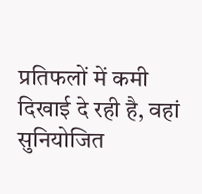प्रतिफलों में कमी दिखाई दे रही है, वहां सुनियोजित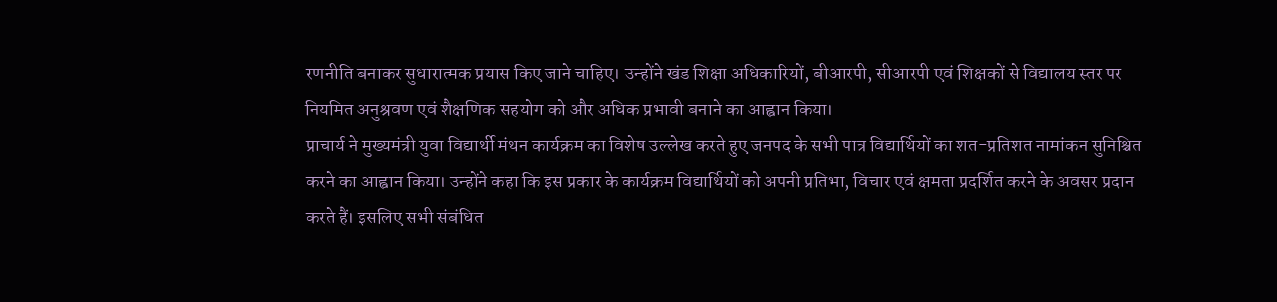रणनीति बनाकर सुधारात्मक प्रयास किए जाने चाहिए। उन्होंने खंड शिक्षा अधिकारियों, बीआरपी, सीआरपी एवं शिक्षकों से विद्यालय स्तर पर नियमित अनुश्रवण एवं शैक्षणिक सहयोग को और अधिक प्रभावी बनाने का आह्वान किया।
प्राचार्य ने मुख्यमंत्री युवा विद्यार्थी मंथन कार्यक्रम का विशेष उल्लेख करते हुए जनपद के सभी पात्र विद्यार्थियों का शत-प्रतिशत नामांकन सुनिश्चित करने का आह्वान किया। उन्होंने कहा कि इस प्रकार के कार्यक्रम विद्यार्थियों को अपनी प्रतिभा, विचार एवं क्षमता प्रदर्शित करने के अवसर प्रदान करते हैं। इसलिए सभी संबंधित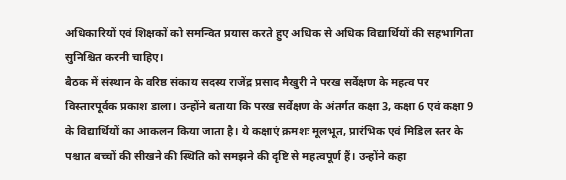अधिकारियों एवं शिक्षकों को समन्वित प्रयास करते हुए अधिक से अधिक विद्यार्थियों की सहभागिता सुनिश्चित करनी चाहिए।
बैठक में संस्थान के वरिष्ठ संकाय सदस्य राजेंद्र प्रसाद मैखुरी ने परख सर्वेक्षण के महत्व पर विस्तारपूर्वक प्रकाश डाला। उन्होंने बताया कि परख सर्वेक्षण के अंतर्गत कक्षा 3, कक्षा 6 एवं कक्षा 9 के विद्यार्थियों का आकलन किया जाता है। ये कक्षाएं क्रमशः मूलभूत, प्रारंभिक एवं मिडिल स्तर के पश्चात बच्चों की सीखने की स्थिति को समझने की दृष्टि से महत्वपूर्ण हैं। उन्होंने कहा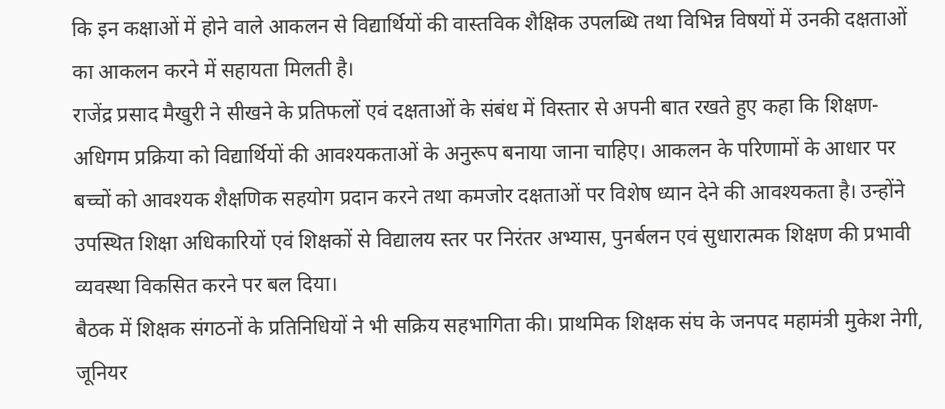कि इन कक्षाओं में होने वाले आकलन से विद्यार्थियों की वास्तविक शैक्षिक उपलब्धि तथा विभिन्न विषयों में उनकी दक्षताओं का आकलन करने में सहायता मिलती है।
राजेंद्र प्रसाद मैखुरी ने सीखने के प्रतिफलों एवं दक्षताओं के संबंध में विस्तार से अपनी बात रखते हुए कहा कि शिक्षण-अधिगम प्रक्रिया को विद्यार्थियों की आवश्यकताओं के अनुरूप बनाया जाना चाहिए। आकलन के परिणामों के आधार पर बच्चों को आवश्यक शैक्षणिक सहयोग प्रदान करने तथा कमजोर दक्षताओं पर विशेष ध्यान देने की आवश्यकता है। उन्होंने उपस्थित शिक्षा अधिकारियों एवं शिक्षकों से विद्यालय स्तर पर निरंतर अभ्यास, पुनर्बलन एवं सुधारात्मक शिक्षण की प्रभावी व्यवस्था विकसित करने पर बल दिया।
बैठक में शिक्षक संगठनों के प्रतिनिधियों ने भी सक्रिय सहभागिता की। प्राथमिक शिक्षक संघ के जनपद महामंत्री मुकेश नेगी, जूनियर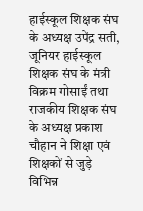हाईस्कूल शिक्षक संघ के अध्यक्ष उपेंद्र सती, जूनियर हाईस्कूल शिक्षक संघ के मंत्री विक्रम गोसाईं तथा राजकीय शिक्षक संघ के अध्यक्ष प्रकाश चौहान ने शिक्षा एवं शिक्षकों से जुड़े विभिन्न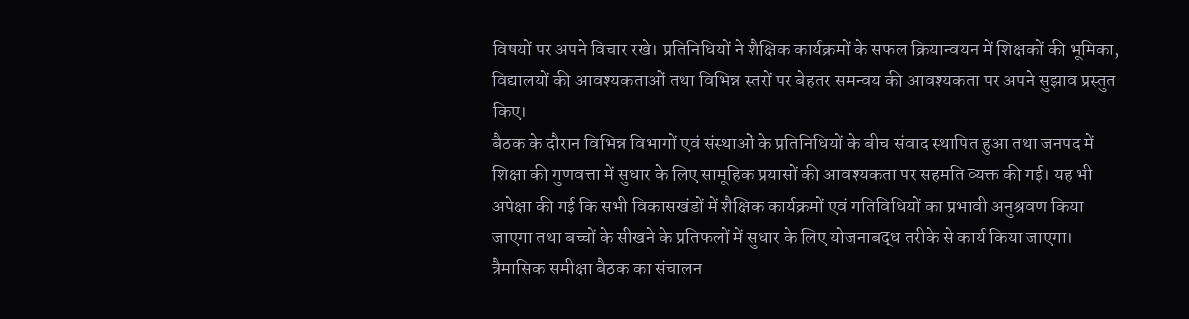विषयों पर अपने विचार रखे। प्रतिनिधियों ने शैक्षिक कार्यक्रमों के सफल क्रियान्वयन में शिक्षकों की भूमिका, विद्यालयों की आवश्यकताओं तथा विभिन्न स्तरों पर बेहतर समन्वय की आवश्यकता पर अपने सुझाव प्रस्तुत किए।
बैठक के दौरान विभिन्न विभागों एवं संस्थाओं के प्रतिनिधियों के बीच संवाद स्थापित हुआ तथा जनपद में शिक्षा की गुणवत्ता में सुधार के लिए सामूहिक प्रयासों की आवश्यकता पर सहमति व्यक्त की गई। यह भी अपेक्षा की गई कि सभी विकासखंडों में शैक्षिक कार्यक्रमों एवं गतिविधियों का प्रभावी अनुश्रवण किया जाएगा तथा बच्चों के सीखने के प्रतिफलों में सुधार के लिए योजनाबद्ध तरीके से कार्य किया जाएगा।
त्रैमासिक समीक्षा बैठक का संचालन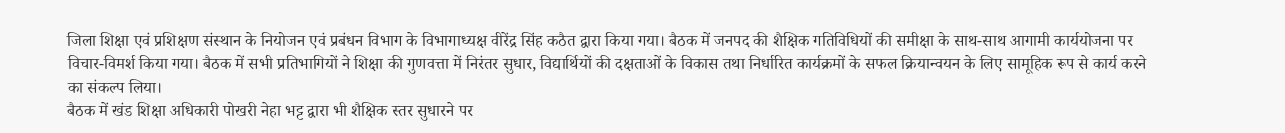जिला शिक्षा एवं प्रशिक्षण संस्थान के नियोजन एवं प्रबंधन विभाग के विभागाध्यक्ष वीरेंद्र सिंह कठैत द्वारा किया गया। बैठक में जनपद की शैक्षिक गतिविधियों की समीक्षा के साथ-साथ आगामी कार्ययोजना पर विचार-विमर्श किया गया। बैठक में सभी प्रतिभागियों ने शिक्षा की गुणवत्ता में निरंतर सुधार, विद्यार्थियों की दक्षताओं के विकास तथा निर्धारित कार्यक्रमों के सफल क्रियान्वयन के लिए सामूहिक रूप से कार्य करने का संकल्प लिया।
बैठक में खंड शिक्षा अधिकारी पोखरी नेहा भट्ट द्वारा भी शैक्षिक स्तर सुधारने पर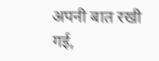अपनी बात रखी गई,